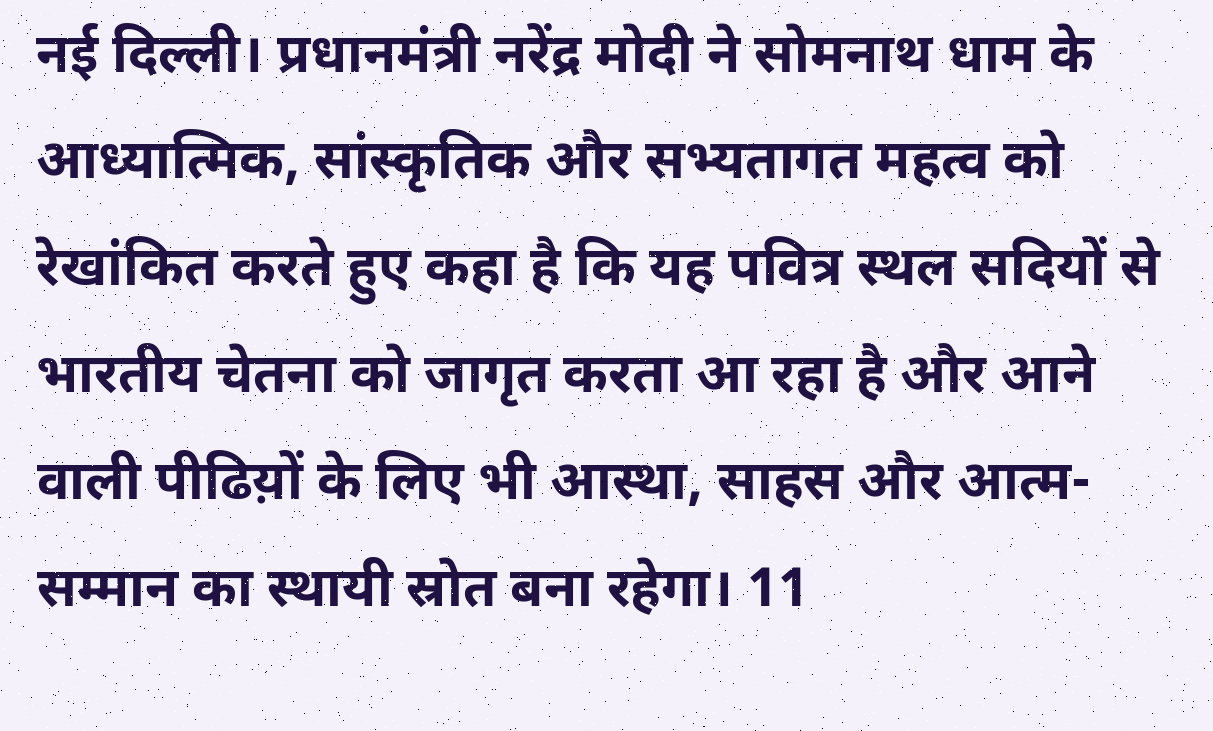नई दिल्ली। प्रधानमंत्री नरेंद्र मोदी ने सोमनाथ धाम के आध्यात्मिक, सांस्कृतिक और सभ्यतागत महत्व को रेखांकित करते हुए कहा है कि यह पवित्र स्थल सदियों से भारतीय चेतना को जागृत करता आ रहा है और आने वाली पीढिय़ों के लिए भी आस्था, साहस और आत्म-सम्मान का स्थायी स्रोत बना रहेगा। 11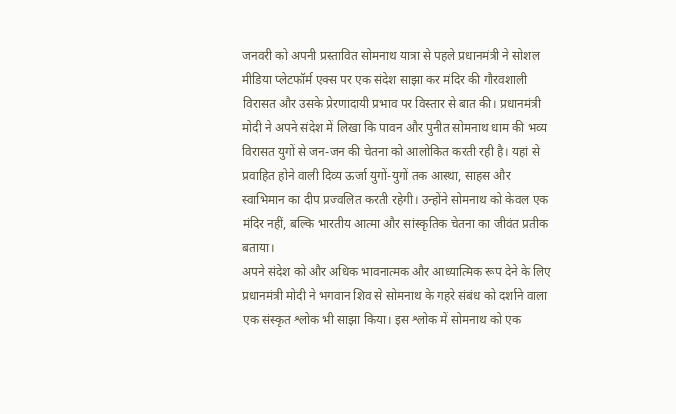जनवरी को अपनी प्रस्तावित सोमनाथ यात्रा से पहले प्रधानमंत्री ने सोशल मीडिया प्लेटफॉर्म एक्स पर एक संदेश साझा कर मंदिर की गौरवशाली विरासत और उसके प्रेरणादायी प्रभाव पर विस्तार से बात की। प्रधानमंत्री मोदी ने अपने संदेश में लिखा कि पावन और पुनीत सोमनाथ धाम की भव्य विरासत युगों से जन-जन की चेतना को आलोकित करती रही है। यहां से प्रवाहित होने वाली दिव्य ऊर्जा युगों-युगों तक आस्था, साहस और स्वाभिमान का दीप प्रज्वलित करती रहेगी। उन्होंने सोमनाथ को केवल एक मंदिर नहीं, बल्कि भारतीय आत्मा और सांस्कृतिक चेतना का जीवंत प्रतीक बताया।
अपने संदेश को और अधिक भावनात्मक और आध्यात्मिक रूप देने के लिए प्रधानमंत्री मोदी ने भगवान शिव से सोमनाथ के गहरे संबंध को दर्शाने वाला एक संस्कृत श्लोक भी साझा किया। इस श्लोक में सोमनाथ को एक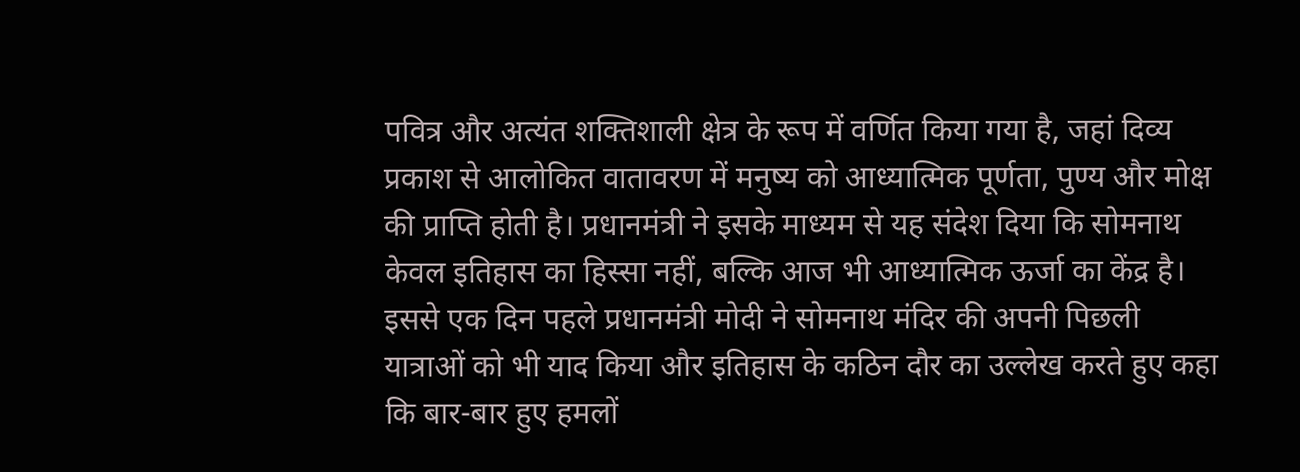पवित्र और अत्यंत शक्तिशाली क्षेत्र के रूप में वर्णित किया गया है, जहां दिव्य प्रकाश से आलोकित वातावरण में मनुष्य को आध्यात्मिक पूर्णता, पुण्य और मोक्ष की प्राप्ति होती है। प्रधानमंत्री ने इसके माध्यम से यह संदेश दिया कि सोमनाथ केवल इतिहास का हिस्सा नहीं, बल्कि आज भी आध्यात्मिक ऊर्जा का केंद्र है। इससे एक दिन पहले प्रधानमंत्री मोदी ने सोमनाथ मंदिर की अपनी पिछली यात्राओं को भी याद किया और इतिहास के कठिन दौर का उल्लेख करते हुए कहा कि बार-बार हुए हमलों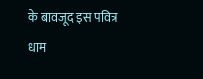के बावजूद इस पवित्र धाम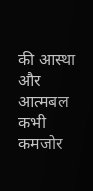की आस्था और आत्मबल कभी कमजोर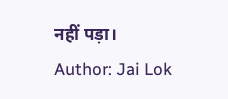नहीं पड़ा।
Author: Jai Lok